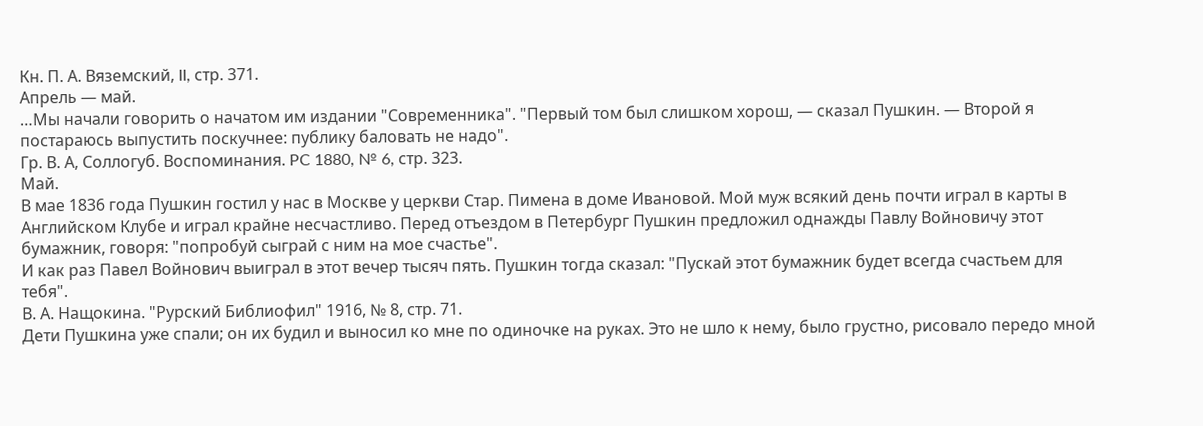Кн. П. А. Вяземский, II, стр. 371.
Апрель — май.
…Мы начали говорить о начатом им издании "Современника". "Первый том был слишком хорош, — сказал Пушкин. — Второй я постараюсь выпустить поскучнее: публику баловать не надо".
Гр. В. А, Соллогуб. Воспоминания. PC 1880, № 6, стр. 323.
Май.
В мае 1836 года Пушкин гостил у нас в Москве у церкви Стар. Пимена в доме Ивановой. Мой муж всякий день почти играл в карты в Английском Клубе и играл крайне несчастливо. Перед отъездом в Петербург Пушкин предложил однажды Павлу Войновичу этот бумажник, говоря: "попробуй сыграй с ним на мое счастье".
И как раз Павел Войнович выиграл в этот вечер тысяч пять. Пушкин тогда сказал: "Пускай этот бумажник будет всегда счастьем для тебя".
В. А. Нащокина. "Рурский Библиофил" 1916, № 8, стр. 71.
Дети Пушкина уже спали; он их будил и выносил ко мне по одиночке на руках. Это не шло к нему, было грустно, рисовало передо мной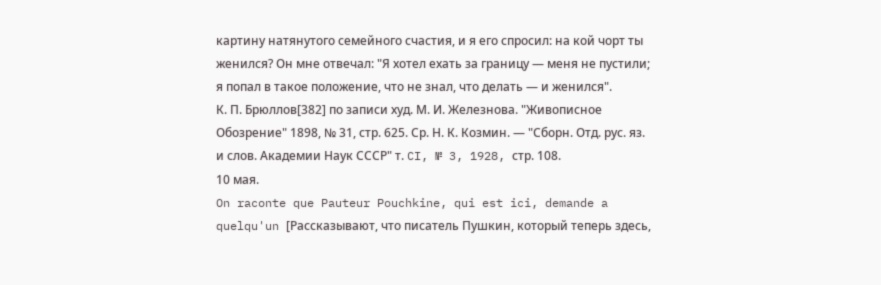картину натянутого семейного счастия, и я его спросил: на кой чорт ты женился? Он мне отвечал: "Я хотел ехать за границу — меня не пустили; я попал в такое положение, что не знал, что делать — и женился".
К. П. Брюллов[382] по записи худ. М. И. Железнова. "Живописное Обозрение" 1898, № 31, стр. 625. Ср. Н. К. Козмин. — "Сборн. Отд. рус. яз. и слов. Академии Наук СССР" т. CI, № 3, 1928, стр. 108.
10 мая.
On raconte que Pauteur Pouchkine, qui est ici, demande a quelqu'un [Рассказывают, что писатель Пушкин, который теперь здесь,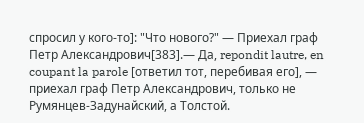спросил у кого-то]: "Что нового?" — Приехал граф Петр Александрович[383].— Да, repondit lautre, en coupant la parole [ответил тот, перебивая его], — приехал граф Петр Александрович, только не Румянцев-Задунайский, а Толстой.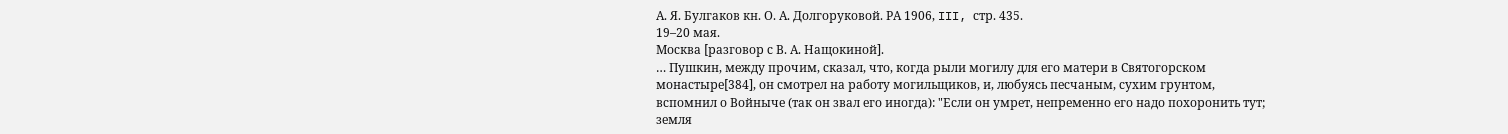А. Я. Булгаков кн. О. А. Долгоруковой. РА 1906, III, стр. 435.
19–20 мая.
Москва [разговор с В. А. Нащокиной].
… Пушкин, между прочим, сказал, что, когда рыли могилу для его матери в Святогорском монастыре[384], он смотрел на работу могильщиков, и, любуясь песчаным, сухим грунтом, вспомнил о Войныче (так он звал его иногда): "Если он умрет, непременно его надо похоронить тут; земля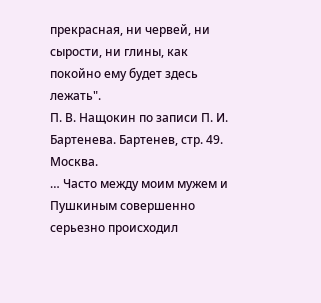прекрасная, ни червей, ни сырости, ни глины, как покойно ему будет здесь лежать".
П. В. Нащокин по записи П. И. Бартенева. Бартенев, стр. 49.
Москва.
… Часто между моим мужем и Пушкиным совершенно серьезно происходил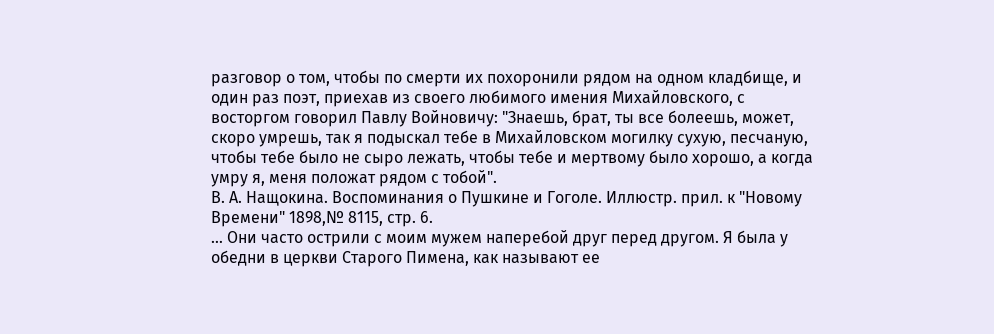разговор о том, чтобы по смерти их похоронили рядом на одном кладбище, и один раз поэт, приехав из своего любимого имения Михайловского, с восторгом говорил Павлу Войновичу: "Знаешь, брат, ты все болеешь, может, скоро умрешь, так я подыскал тебе в Михайловском могилку сухую, песчаную, чтобы тебе было не сыро лежать, чтобы тебе и мертвому было хорошо, а когда умру я, меня положат рядом с тобой".
В. А. Нащокина. Воспоминания о Пушкине и Гоголе. Иллюстр. прил. к "Новому Времени" 1898,№ 8115, стр. 6.
… Они часто острили с моим мужем наперебой друг перед другом. Я была у обедни в церкви Старого Пимена, как называют ее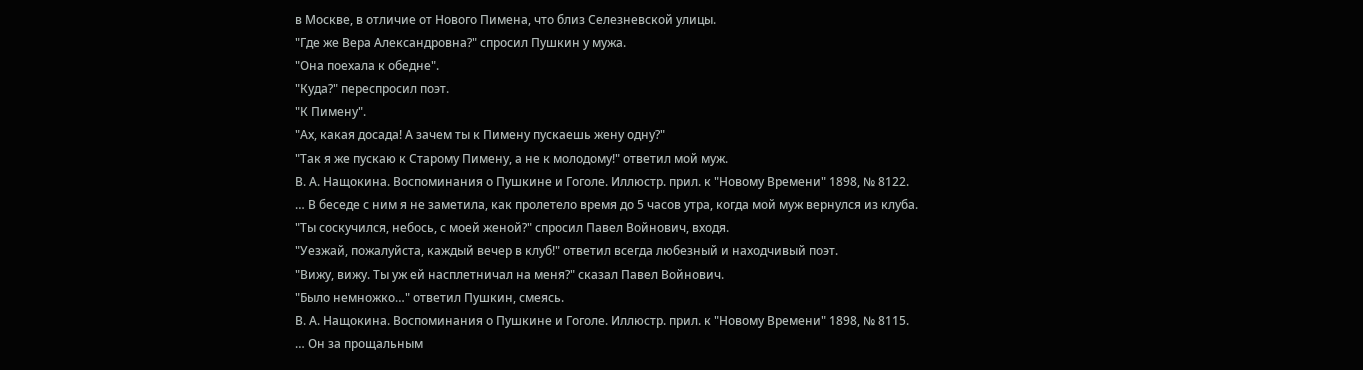в Москве, в отличие от Нового Пимена, что близ Селезневской улицы.
"Где же Вера Александровна?" спросил Пушкин у мужа.
"Она поехала к обедне".
"Куда?" переспросил поэт.
"К Пимену".
"Ах, какая досада! А зачем ты к Пимену пускаешь жену одну?"
"Так я же пускаю к Старому Пимену, а не к молодому!" ответил мой муж.
В. А. Нащокина. Воспоминания о Пушкине и Гоголе. Иллюстр. прил. к "Новому Времени" 1898, № 8122.
… В беседе с ним я не заметила, как пролетело время до 5 часов утра, когда мой муж вернулся из клуба.
"Ты соскучился, небось, с моей женой?" спросил Павел Войнович, входя.
"Уезжай, пожалуйста, каждый вечер в клуб!" ответил всегда любезный и находчивый поэт.
"Вижу, вижу. Ты уж ей насплетничал на меня?" сказал Павел Войнович.
"Было немножко…" ответил Пушкин, смеясь.
В. А. Нащокина. Воспоминания о Пушкине и Гоголе. Иллюстр. прил. к "Новому Времени" 1898, № 8115.
… Он за прощальным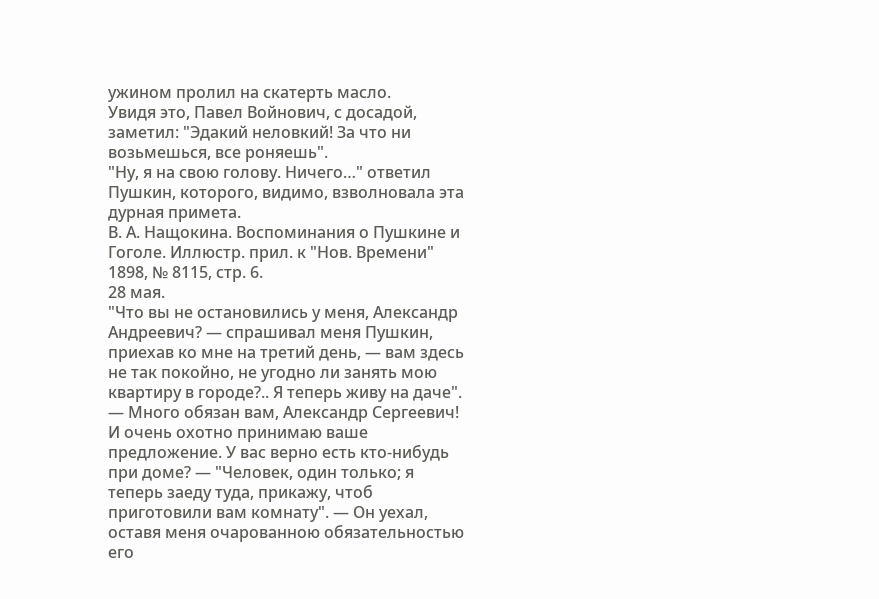ужином пролил на скатерть масло.
Увидя это, Павел Войнович, с досадой, заметил: "Эдакий неловкий! За что ни возьмешься, все роняешь".
"Ну, я на свою голову. Ничего…" ответил Пушкин, которого, видимо, взволновала эта дурная примета.
В. А. Нащокина. Воспоминания о Пушкине и Гоголе. Иллюстр. прил. к "Нов. Времени" 1898, № 8115, стр. 6.
28 мая.
"Что вы не остановились у меня, Александр Андреевич? — спрашивал меня Пушкин, приехав ко мне на третий день, — вам здесь не так покойно, не угодно ли занять мою квартиру в городе?.. Я теперь живу на даче". — Много обязан вам, Александр Сергеевич! И очень охотно принимаю ваше предложение. У вас верно есть кто-нибудь при доме? — "Человек, один только; я теперь заеду туда, прикажу, чтоб приготовили вам комнату". — Он уехал, оставя меня очарованною обязательностью его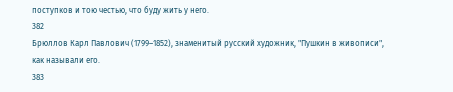поступков и тою честью, что буду жить у него.
382
Брюллов Карл Павлович (1799–1852), знаменитый русский художник, "Пушкин в живописи", как называли его.
383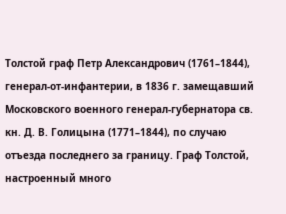Толстой граф Петр Александрович (1761–1844), генерал-от-инфантерии, в 1836 г. замещавший Московского военного генерал-губернатора св. кн. Д. В. Голицына (1771–1844), по случаю отъезда последнего за границу. Граф Толстой, настроенный много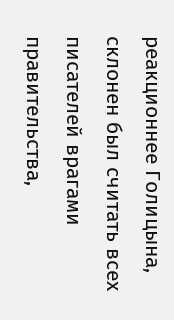реакционнее Голицына, склонен был считать всех писателей врагами правительства,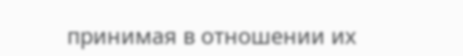принимая в отношении их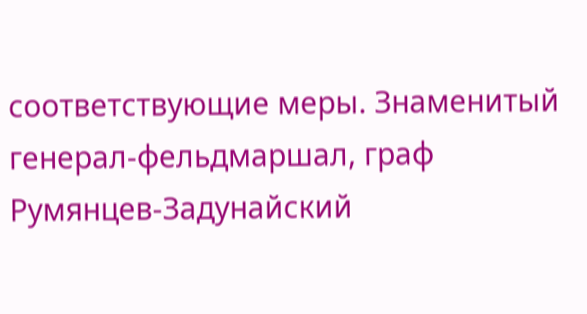соответствующие меры. Знаменитый генерал-фельдмаршал, граф Румянцев-Задунайский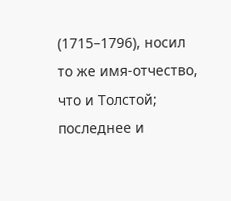(1715–1796), носил то же имя-отчество, что и Толстой; последнее и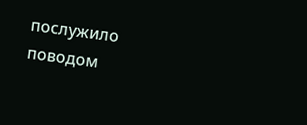послужило поводом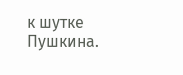к шутке Пушкина.